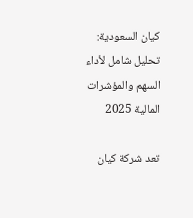كيان السعودية: تحليل شامل لأداء السهم والمؤشرات المالية 2025

تعد شركة كيان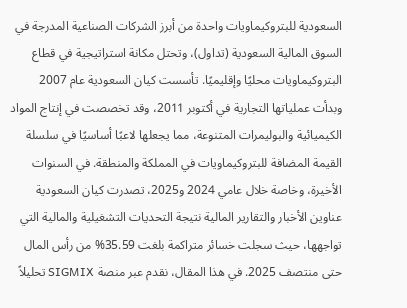السعودية للبتروكيماويات واحدة من أبرز الشركات الصناعية المدرجة في السوق المالية السعودية (تداول)، وتحتل مكانة استراتيجية في قطاع البتروكيماويات محليًا وإقليميًا. تأسست كيان السعودية عام 2007 وبدأت عملياتها التجارية في أكتوبر 2011، وقد تخصصت في إنتاج المواد الكيميائية والبوليمرات المتنوعة، مما يجعلها لاعبًا أساسيًا في سلسلة القيمة المضافة للبتروكيماويات في المملكة والمنطقة. في السنوات الأخيرة، وخاصة خلال عامي 2024 و2025، تصدرت كيان السعودية عناوين الأخبار والتقارير المالية نتيجة التحديات التشغيلية والمالية التي تواجهها، حيث سجلت خسائر متراكمة بلغت 35.59% من رأس المال حتى منتصف 2025. في هذا المقال، نقدم عبر منصة SIGMIX تحليلاً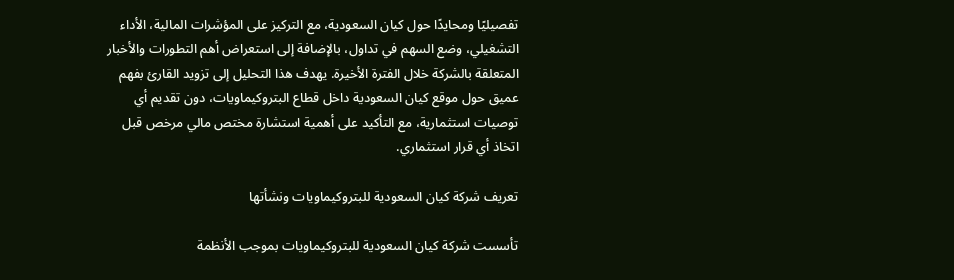تفصيليًا ومحايدًا حول كيان السعودية، مع التركيز على المؤشرات المالية، الأداء التشغيلي، وضع السهم في تداول، بالإضافة إلى استعراض أهم التطورات والأخبار المتعلقة بالشركة خلال الفترة الأخيرة. يهدف هذا التحليل إلى تزويد القارئ بفهم عميق حول موقع كيان السعودية داخل قطاع البتروكيماويات، دون تقديم أي توصيات استثمارية، مع التأكيد على أهمية استشارة مختص مالي مرخص قبل اتخاذ أي قرار استثماري.

تعريف شركة كيان السعودية للبتروكيماويات ونشأتها

تأسست شركة كيان السعودية للبتروكيماويات بموجب الأنظمة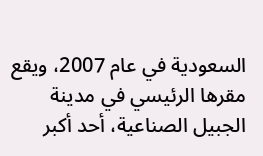السعودية في عام 2007، ويقع مقرها الرئيسي في مدينة الجبيل الصناعية، أحد أكبر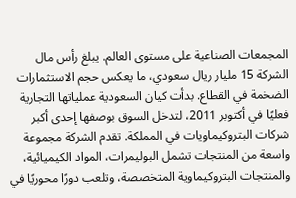المجمعات الصناعية على مستوى العالم. يبلغ رأس مال الشركة 15 مليار ريال سعودي، ما يعكس حجم الاستثمارات الضخمة في القطاع. بدأت كيان السعودية عملياتها التجارية فعليًا في أكتوبر 2011، لتدخل السوق بوصفها إحدى أكبر شركات البتروكيماويات في المملكة. تقدم الشركة مجموعة واسعة من المنتجات تشمل البوليمرات، المواد الكيميائية، والمنتجات البتروكيماوية المتخصصة، وتلعب دورًا محوريًا في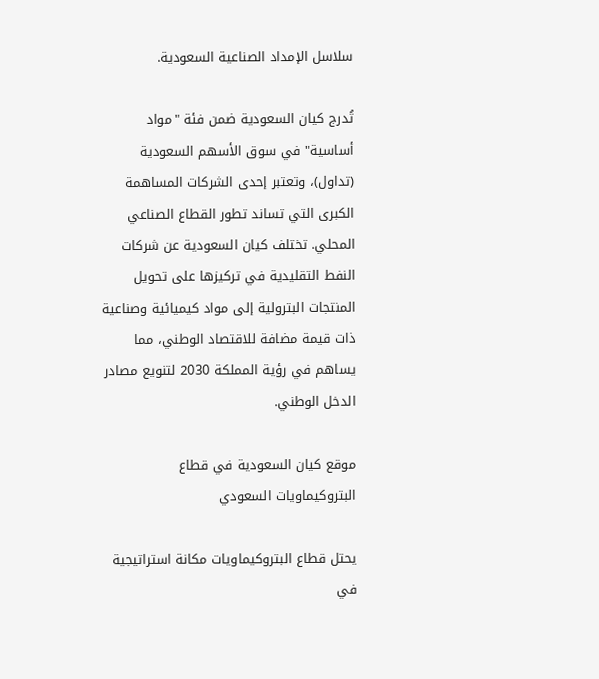سلاسل الإمداد الصناعية السعودية.

تُدرج كيان السعودية ضمن فئة "مواد أساسية" في سوق الأسهم السعودية (تداول)، وتعتبر إحدى الشركات المساهمة الكبرى التي تساند تطور القطاع الصناعي المحلي. تختلف كيان السعودية عن شركات النفط التقليدية في تركيزها على تحويل المنتجات البترولية إلى مواد كيميائية وصناعية ذات قيمة مضافة للاقتصاد الوطني، مما يساهم في رؤية المملكة 2030 لتنويع مصادر الدخل الوطني.

موقع كيان السعودية في قطاع البتروكيماويات السعودي

يحتل قطاع البتروكيماويات مكانة استراتيجية في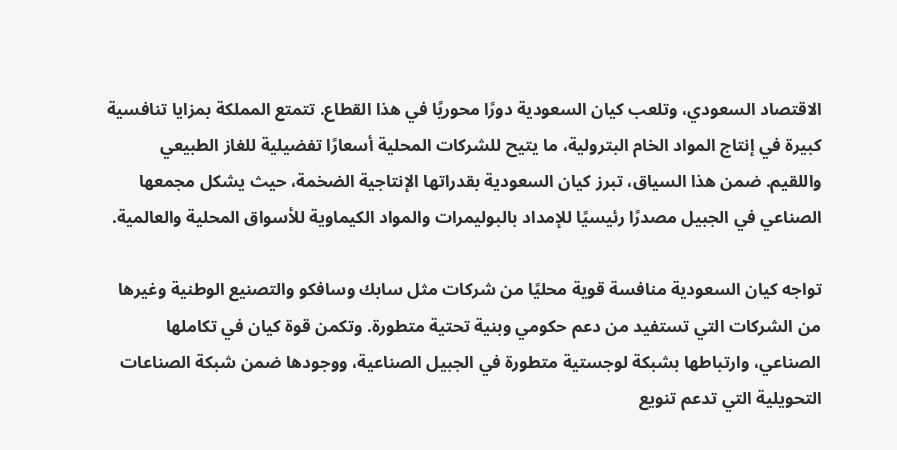الاقتصاد السعودي، وتلعب كيان السعودية دورًا محوريًا في هذا القطاع. تتمتع المملكة بمزايا تنافسية كبيرة في إنتاج المواد الخام البترولية، ما يتيح للشركات المحلية أسعارًا تفضيلية للغاز الطبيعي واللقيم. ضمن هذا السياق، تبرز كيان السعودية بقدراتها الإنتاجية الضخمة، حيث يشكل مجمعها الصناعي في الجبيل مصدرًا رئيسيًا للإمداد بالبوليمرات والمواد الكيماوية للأسواق المحلية والعالمية.

تواجه كيان السعودية منافسة قوية محليًا من شركات مثل سابك وسافكو والتصنيع الوطنية وغيرها من الشركات التي تستفيد من دعم حكومي وبنية تحتية متطورة. وتكمن قوة كيان في تكاملها الصناعي، وارتباطها بشبكة لوجستية متطورة في الجبيل الصناعية، ووجودها ضمن شبكة الصناعات التحويلية التي تدعم تنويع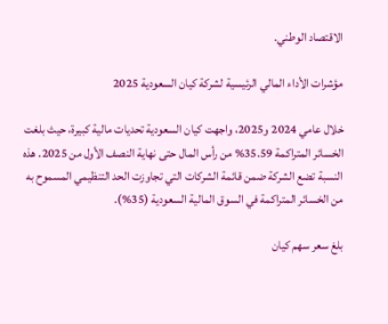الاقتصاد الوطني.

مؤشرات الأداء المالي الرئيسية لشركة كيان السعودية 2025

خلال عامي 2024 و2025، واجهت كيان السعودية تحديات مالية كبيرة، حيث بلغت الخسائر المتراكمة 35.59% من رأس المال حتى نهاية النصف الأول من 2025. هذه النسبة تضع الشركة ضمن قائمة الشركات التي تجاوزت الحد التنظيمي المسموح به من الخسائر المتراكمة في السوق المالية السعودية (35%).

بلغ سعر سهم كيان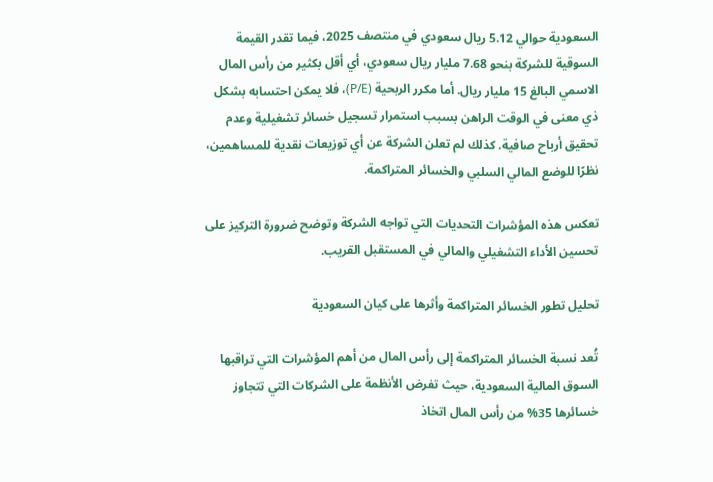السعودية حوالي 5.12 ريال سعودي في منتصف 2025، فيما تقدر القيمة السوقية للشركة بنحو 7.68 مليار ريال سعودي، أي أقل بكثير من رأس المال الاسمي البالغ 15 مليار ريال. أما مكرر الربحية (P/E)، فلا يمكن احتسابه بشكل ذي معنى في الوقت الراهن بسبب استمرار تسجيل خسائر تشغيلية وعدم تحقيق أرباح صافية. كذلك لم تعلن الشركة عن أي توزيعات نقدية للمساهمين، نظرًا للوضع المالي السلبي والخسائر المتراكمة.

تعكس هذه المؤشرات التحديات التي تواجه الشركة وتوضح ضرورة التركيز على تحسين الأداء التشغيلي والمالي في المستقبل القريب.

تحليل تطور الخسائر المتراكمة وأثرها على كيان السعودية

تُعد نسبة الخسائر المتراكمة إلى رأس المال من أهم المؤشرات التي تراقبها السوق المالية السعودية، حيث تفرض الأنظمة على الشركات التي تتجاوز خسائرها 35% من رأس المال اتخاذ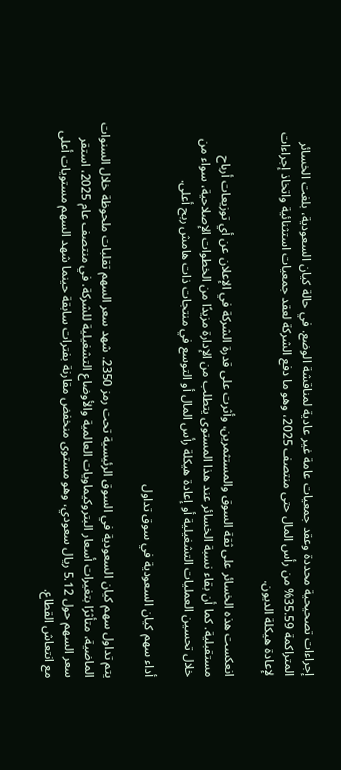إجراءات تصحيحية محددة وعقد جمعيات عامة غير عادية لمناقشة الوضع. في حالة كيان السعودية، بلغت الخسائر المتراكمة 35.59% من رأس المال حتى منتصف 2025، وهو ما دفع الشركة لعقد جمعيات استثنائية واتخاذ إجراءات لإعادة هيكلة الديون.

انعكست هذه الخسائر على ثقة السوق والمستثمرين، وأثرت على قدرة الشركة في الإعلان عن أي توزيعات أرباح مستقبلية. كما أن بقاء نسبة الخسائر عند هذا المستوى يتطلب من الإدارة مزيدًا من الخطوات الإصلاحية، سواء من خلال تحسين العمليات التشغيلية أو إعادة هيكلة رأس المال أو التوسع في منتجات ذات هامش ربح أعلى.

أداء سهم كيان السعودية في سوق تداول

يتم تداول سهم كيان السعودية في السوق الرئيسية تحت رمز 2350. شهد سعر السهم تقلبات ملحوظة خلال السنوات الماضية، متأثرًا بتغيرات أسعار البتروكيماويات العالمية والأوضاع التشغيلية للشركة. في منتصف عام 2025، استقر سعر السهم حول 5.12 ريال سعودي، وهو مستوى منخفض مقارنة بفترات سابقة حينما شهد السهم مستويات أعلى مع انتعاش القطاع.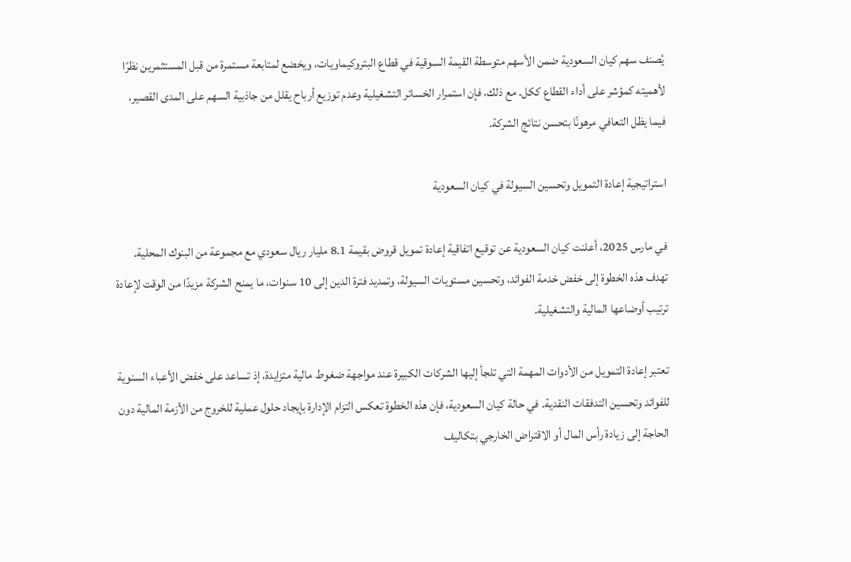يُصنف سهم كيان السعودية ضمن الأسهم متوسطة القيمة السوقية في قطاع البتروكيماويات، ويخضع لمتابعة مستمرة من قبل المستثمرين نظرًا لأهميته كمؤشر على أداء القطاع ككل. مع ذلك، فإن استمرار الخسائر التشغيلية وعدم توزيع أرباح يقلل من جاذبية السهم على المدى القصير، فيما يظل التعافي مرهونًا بتحسن نتائج الشركة.

استراتيجية إعادة التمويل وتحسين السيولة في كيان السعودية

في مارس 2025، أعلنت كيان السعودية عن توقيع اتفاقية إعادة تمويل قروض بقيمة 8.1 مليار ريال سعودي مع مجموعة من البنوك المحلية. تهدف هذه الخطوة إلى خفض خدمة الفوائد، وتحسين مستويات السيولة، وتمديد فترة الدين إلى 10 سنوات، ما يمنح الشركة مزيدًا من الوقت لإعادة ترتيب أوضاعها المالية والتشغيلية.

تعتبر إعادة التمويل من الأدوات المهمة التي تلجأ إليها الشركات الكبيرة عند مواجهة ضغوط مالية متزايدة، إذ تساعد على خفض الأعباء السنوية للفوائد وتحسين التدفقات النقدية. في حالة كيان السعودية، فإن هذه الخطوة تعكس التزام الإدارة بإيجاد حلول عملية للخروج من الأزمة المالية دون الحاجة إلى زيادة رأس المال أو الاقتراض الخارجي بتكاليف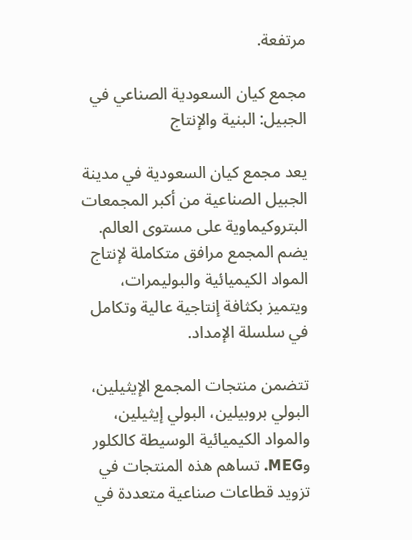مرتفعة.

مجمع كيان السعودية الصناعي في الجبيل: البنية والإنتاج

يعد مجمع كيان السعودية في مدينة الجبيل الصناعية من أكبر المجمعات البتروكيماوية على مستوى العالم. يضم المجمع مرافق متكاملة لإنتاج المواد الكيميائية والبوليمرات، ويتميز بكثافة إنتاجية عالية وتكامل في سلسلة الإمداد.

تتضمن منتجات المجمع الإيثيلين، البولي بروبيلين، البولي إيثيلين، والمواد الكيميائية الوسيطة كالكلور وMEG. تساهم هذه المنتجات في تزويد قطاعات صناعية متعددة في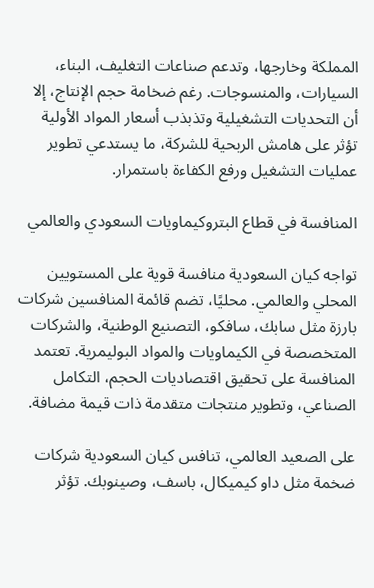المملكة وخارجها، وتدعم صناعات التغليف، البناء، السيارات، والمنسوجات. رغم ضخامة حجم الإنتاج، إلا أن التحديات التشغيلية وتذبذب أسعار المواد الأولية تؤثر على هامش الربحية للشركة، ما يستدعي تطوير عمليات التشغيل ورفع الكفاءة باستمرار.

المنافسة في قطاع البتروكيماويات السعودي والعالمي

تواجه كيان السعودية منافسة قوية على المستويين المحلي والعالمي. محليًا، تضم قائمة المنافسين شركات بارزة مثل سابك، سافكو، التصنيع الوطنية، والشركات المتخصصة في الكيماويات والمواد البوليمرية. تعتمد المنافسة على تحقيق اقتصاديات الحجم، التكامل الصناعي، وتطوير منتجات متقدمة ذات قيمة مضافة.

على الصعيد العالمي، تنافس كيان السعودية شركات ضخمة مثل داو كيميكال، باسف، وصينوبك. تؤثر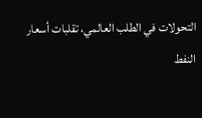التحولات في الطلب العالمي، تقلبات أسعار النفط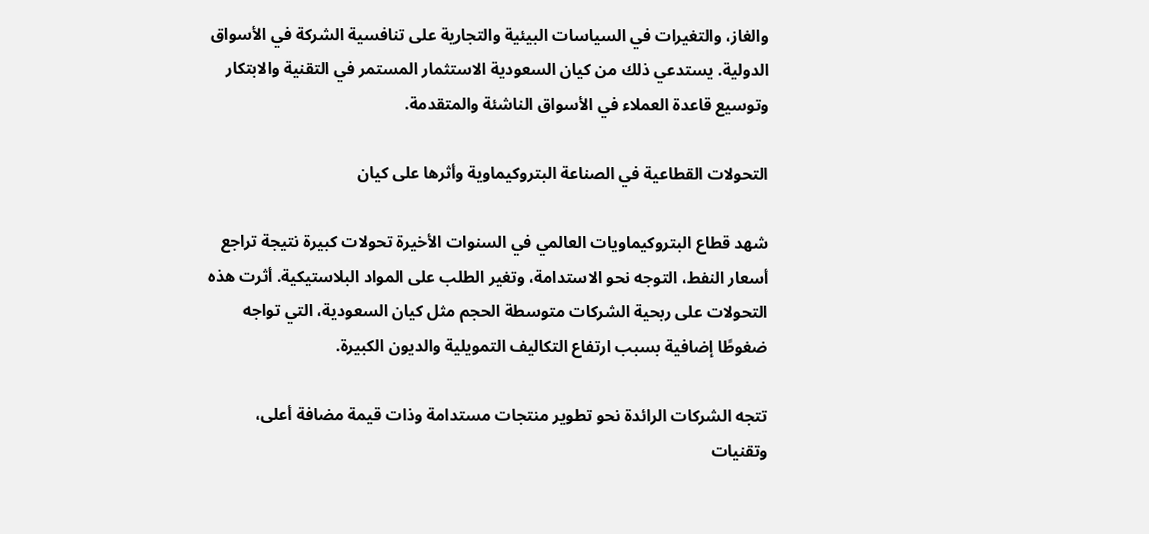والغاز، والتغيرات في السياسات البيئية والتجارية على تنافسية الشركة في الأسواق الدولية. يستدعي ذلك من كيان السعودية الاستثمار المستمر في التقنية والابتكار وتوسيع قاعدة العملاء في الأسواق الناشئة والمتقدمة.

التحولات القطاعية في الصناعة البتروكيماوية وأثرها على كيان

شهد قطاع البتروكيماويات العالمي في السنوات الأخيرة تحولات كبيرة نتيجة تراجع أسعار النفط، التوجه نحو الاستدامة، وتغير الطلب على المواد البلاستيكية. أثرت هذه التحولات على ربحية الشركات متوسطة الحجم مثل كيان السعودية، التي تواجه ضغوطًا إضافية بسبب ارتفاع التكاليف التمويلية والديون الكبيرة.

تتجه الشركات الرائدة نحو تطوير منتجات مستدامة وذات قيمة مضافة أعلى، وتقنيات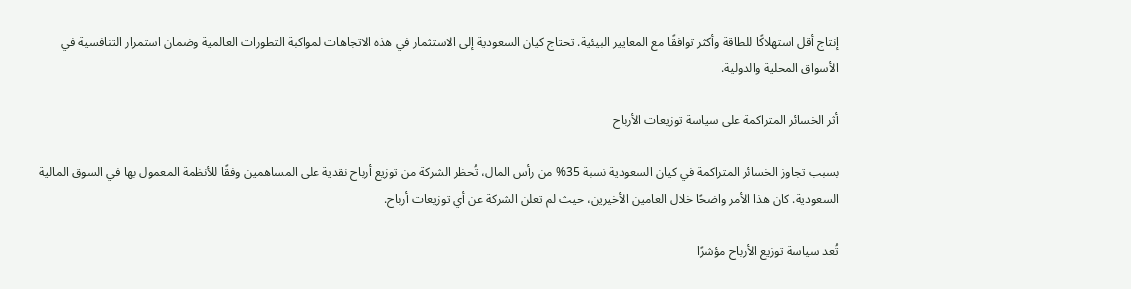إنتاج أقل استهلاكًا للطاقة وأكثر توافقًا مع المعايير البيئية. تحتاج كيان السعودية إلى الاستثمار في هذه الاتجاهات لمواكبة التطورات العالمية وضمان استمرار التنافسية في الأسواق المحلية والدولية.

أثر الخسائر المتراكمة على سياسة توزيعات الأرباح

بسبب تجاوز الخسائر المتراكمة في كيان السعودية نسبة 35% من رأس المال، تُحظر الشركة من توزيع أرباح نقدية على المساهمين وفقًا للأنظمة المعمول بها في السوق المالية السعودية. كان هذا الأمر واضحًا خلال العامين الأخيرين، حيث لم تعلن الشركة عن أي توزيعات أرباح.

تُعد سياسة توزيع الأرباح مؤشرًا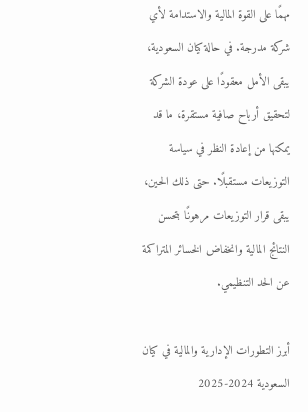مهمًا على القوة المالية والاستدامة لأي شركة مدرجة. في حالة كيان السعودية، يبقى الأمل معقودًا على عودة الشركة لتحقيق أرباح صافية مستقرة، ما قد يمكنها من إعادة النظر في سياسة التوزيعات مستقبلًا. حتى ذلك الحين، يبقى قرار التوزيعات مرهونًا بتحسن النتائج المالية وانخفاض الخسائر المتراكمة عن الحد التنظيمي.

أبرز التطورات الإدارية والمالية في كيان السعودية 2024-2025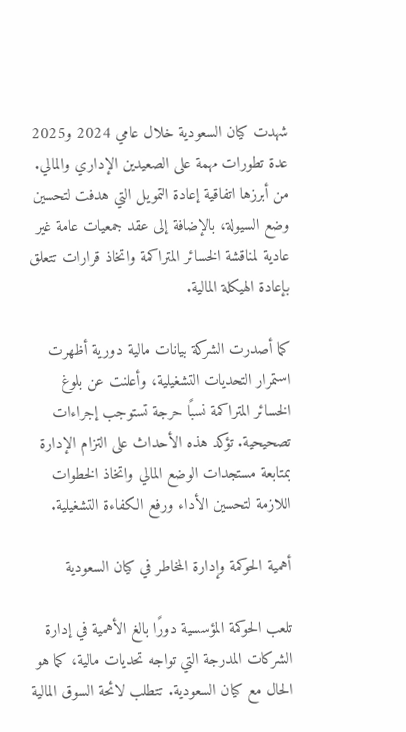شهدت كيان السعودية خلال عامي 2024 و2025 عدة تطورات مهمة على الصعيدين الإداري والمالي. من أبرزها اتفاقية إعادة التمويل التي هدفت لتحسين وضع السيولة، بالإضافة إلى عقد جمعيات عامة غير عادية لمناقشة الخسائر المتراكمة واتخاذ قرارات تتعلق بإعادة الهيكلة المالية.

كما أصدرت الشركة بيانات مالية دورية أظهرت استمرار التحديات التشغيلية، وأعلنت عن بلوغ الخسائر المتراكمة نسبًا حرجة تستوجب إجراءات تصحيحية. تؤكد هذه الأحداث على التزام الإدارة بمتابعة مستجدات الوضع المالي واتخاذ الخطوات اللازمة لتحسين الأداء ورفع الكفاءة التشغيلية.

أهمية الحوكمة وإدارة المخاطر في كيان السعودية

تلعب الحوكمة المؤسسية دورًا بالغ الأهمية في إدارة الشركات المدرجة التي تواجه تحديات مالية، كما هو الحال مع كيان السعودية. تتطلب لائحة السوق المالية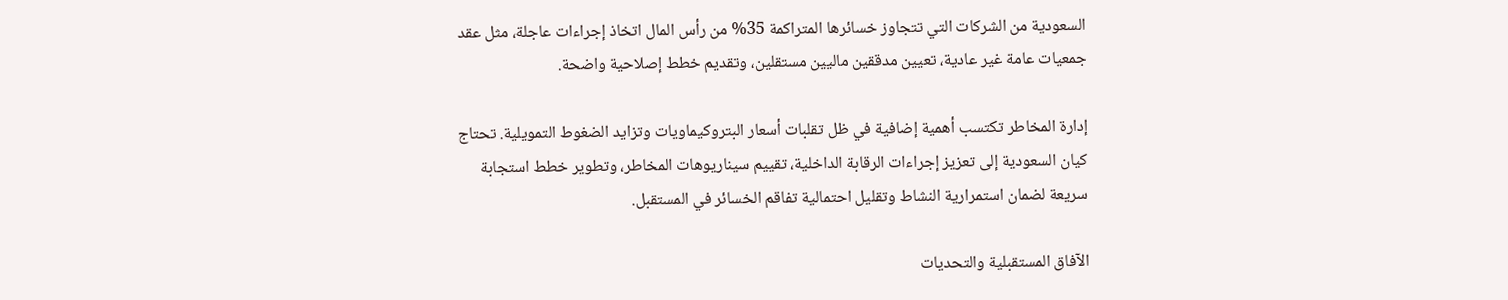السعودية من الشركات التي تتجاوز خسائرها المتراكمة 35% من رأس المال اتخاذ إجراءات عاجلة، مثل عقد جمعيات عامة غير عادية، تعيين مدققين ماليين مستقلين، وتقديم خطط إصلاحية واضحة.

إدارة المخاطر تكتسب أهمية إضافية في ظل تقلبات أسعار البتروكيماويات وتزايد الضغوط التمويلية. تحتاج كيان السعودية إلى تعزيز إجراءات الرقابة الداخلية، تقييم سيناريوهات المخاطر، وتطوير خطط استجابة سريعة لضمان استمرارية النشاط وتقليل احتمالية تفاقم الخسائر في المستقبل.

الآفاق المستقبلية والتحديات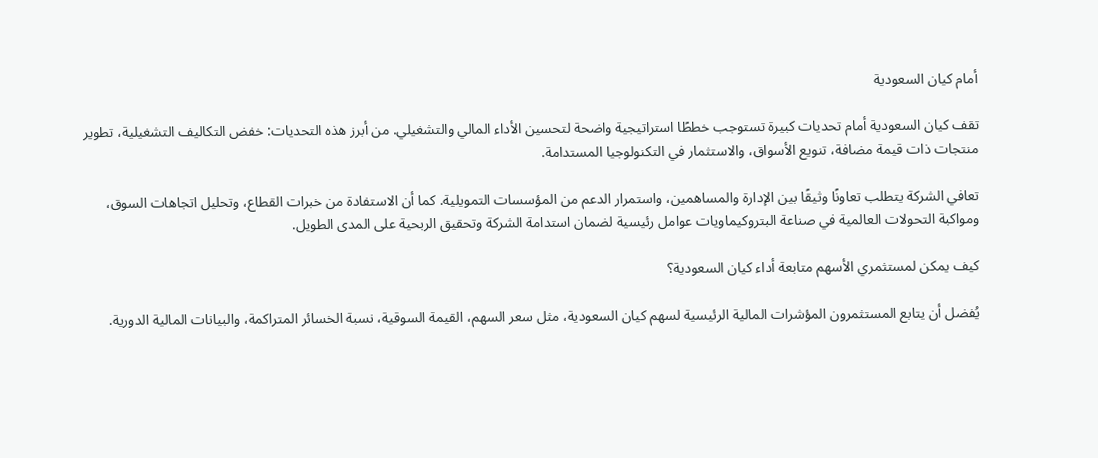أمام كيان السعودية

تقف كيان السعودية أمام تحديات كبيرة تستوجب خططًا استراتيجية واضحة لتحسين الأداء المالي والتشغيلي. من أبرز هذه التحديات: خفض التكاليف التشغيلية، تطوير منتجات ذات قيمة مضافة، تنويع الأسواق، والاستثمار في التكنولوجيا المستدامة.

تعافي الشركة يتطلب تعاونًا وثيقًا بين الإدارة والمساهمين، واستمرار الدعم من المؤسسات التمويلية. كما أن الاستفادة من خبرات القطاع، وتحليل اتجاهات السوق، ومواكبة التحولات العالمية في صناعة البتروكيماويات عوامل رئيسية لضمان استدامة الشركة وتحقيق الربحية على المدى الطويل.

كيف يمكن لمستثمري الأسهم متابعة أداء كيان السعودية؟

يُفضل أن يتابع المستثمرون المؤشرات المالية الرئيسية لسهم كيان السعودية، مثل سعر السهم، القيمة السوقية، نسبة الخسائر المتراكمة، والبيانات المالية الدورية.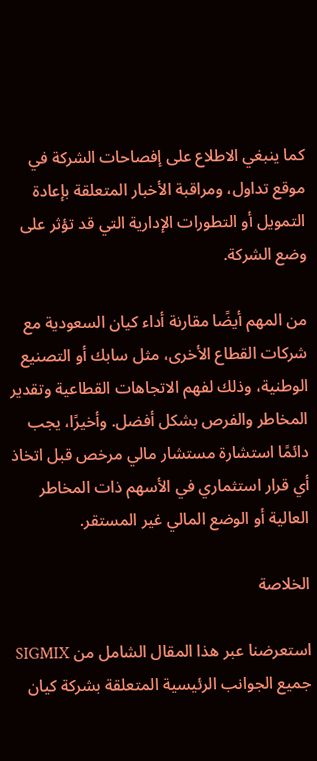كما ينبغي الاطلاع على إفصاحات الشركة في موقع تداول، ومراقبة الأخبار المتعلقة بإعادة التمويل أو التطورات الإدارية التي قد تؤثر على وضع الشركة.

من المهم أيضًا مقارنة أداء كيان السعودية مع شركات القطاع الأخرى، مثل سابك أو التصنيع الوطنية، وذلك لفهم الاتجاهات القطاعية وتقدير المخاطر والفرص بشكل أفضل. وأخيرًا، يجب دائمًا استشارة مستشار مالي مرخص قبل اتخاذ أي قرار استثماري في الأسهم ذات المخاطر العالية أو الوضع المالي غير المستقر.

الخلاصة

استعرضنا عبر هذا المقال الشامل من SIGMIX جميع الجوانب الرئيسية المتعلقة بشركة كيان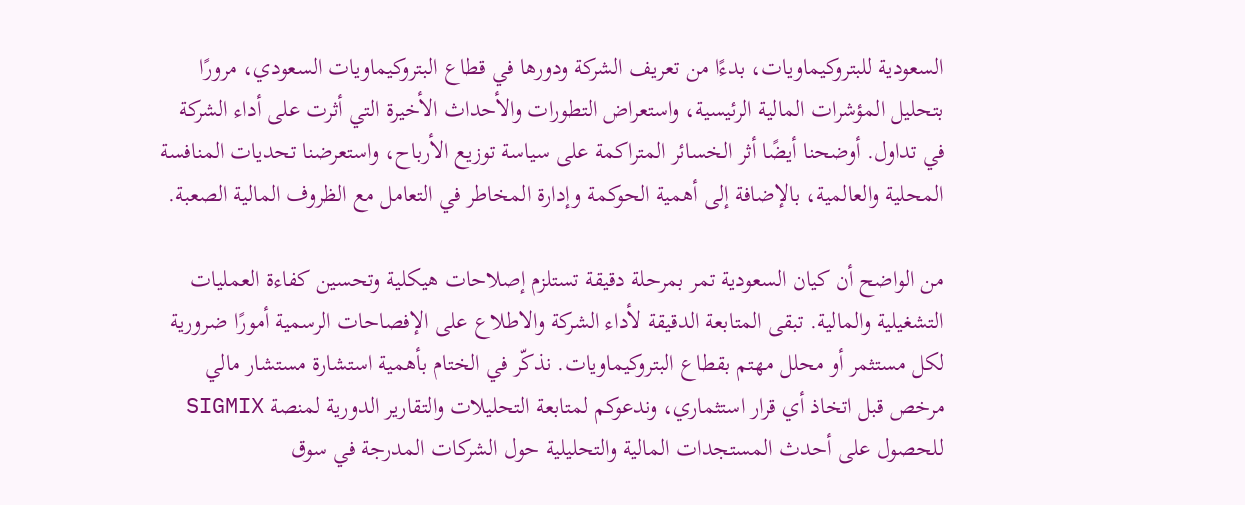السعودية للبتروكيماويات، بدءًا من تعريف الشركة ودورها في قطاع البتروكيماويات السعودي، مرورًا بتحليل المؤشرات المالية الرئيسية، واستعراض التطورات والأحداث الأخيرة التي أثرت على أداء الشركة في تداول. أوضحنا أيضًا أثر الخسائر المتراكمة على سياسة توزيع الأرباح، واستعرضنا تحديات المنافسة المحلية والعالمية، بالإضافة إلى أهمية الحوكمة وإدارة المخاطر في التعامل مع الظروف المالية الصعبة.

من الواضح أن كيان السعودية تمر بمرحلة دقيقة تستلزم إصلاحات هيكلية وتحسين كفاءة العمليات التشغيلية والمالية. تبقى المتابعة الدقيقة لأداء الشركة والاطلاع على الإفصاحات الرسمية أمورًا ضرورية لكل مستثمر أو محلل مهتم بقطاع البتروكيماويات. نذكّر في الختام بأهمية استشارة مستشار مالي مرخص قبل اتخاذ أي قرار استثماري، وندعوكم لمتابعة التحليلات والتقارير الدورية لمنصة SIGMIX للحصول على أحدث المستجدات المالية والتحليلية حول الشركات المدرجة في سوق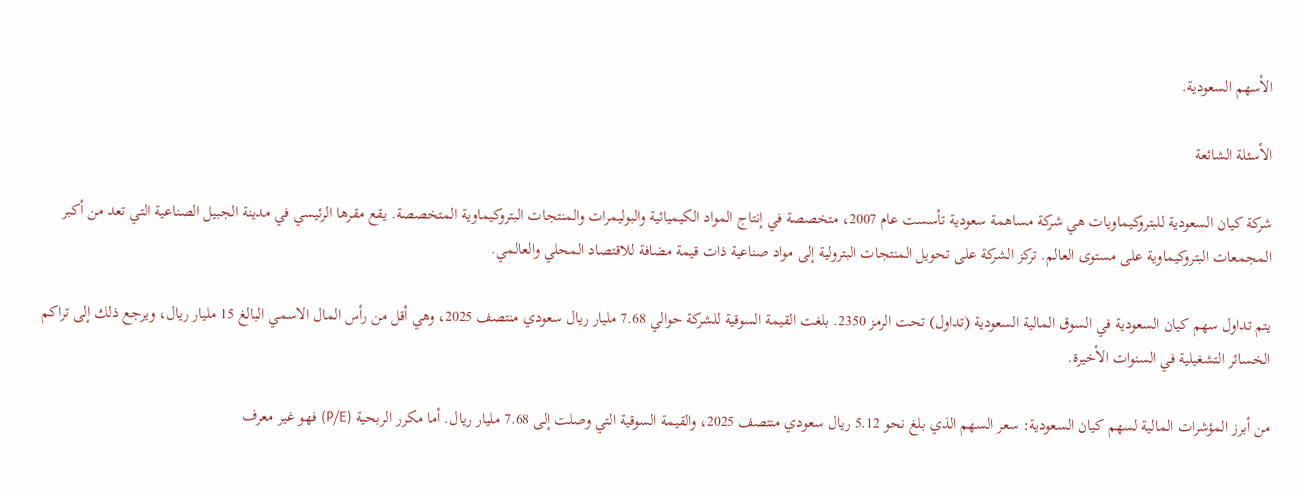الأسهم السعودية.

الأسئلة الشائعة

شركة كيان السعودية للبتروكيماويات هي شركة مساهمة سعودية تأسست عام 2007، متخصصة في إنتاج المواد الكيميائية والبوليمرات والمنتجات البتروكيماوية المتخصصة. يقع مقرها الرئيسي في مدينة الجبيل الصناعية التي تعد من أكبر المجمعات البتروكيماوية على مستوى العالم. تركز الشركة على تحويل المنتجات البترولية إلى مواد صناعية ذات قيمة مضافة للاقتصاد المحلي والعالمي.

يتم تداول سهم كيان السعودية في السوق المالية السعودية (تداول) تحت الرمز 2350. بلغت القيمة السوقية للشركة حوالي 7.68 مليار ريال سعودي منتصف 2025، وهي أقل من رأس المال الاسمي البالغ 15 مليار ريال، ويرجع ذلك إلى تراكم الخسائر التشغيلية في السنوات الأخيرة.

من أبرز المؤشرات المالية لسهم كيان السعودية: سعر السهم الذي بلغ نحو 5.12 ريال سعودي منتصف 2025، والقيمة السوقية التي وصلت إلى 7.68 مليار ريال. أما مكرر الربحية (P/E) فهو غير معرف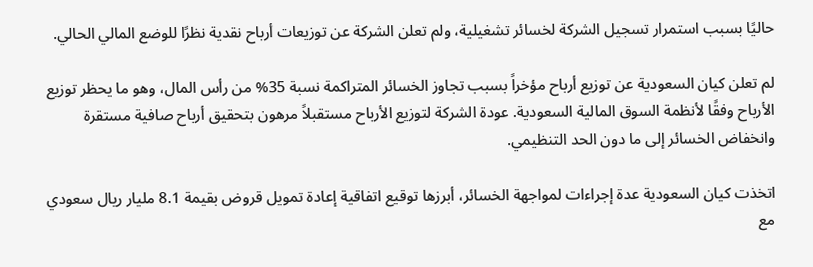حاليًا بسبب استمرار تسجيل الشركة لخسائر تشغيلية، ولم تعلن الشركة عن توزيعات أرباح نقدية نظرًا للوضع المالي الحالي.

لم تعلن كيان السعودية عن توزيع أرباح مؤخراً بسبب تجاوز الخسائر المتراكمة نسبة 35% من رأس المال، وهو ما يحظر توزيع الأرباح وفقًا لأنظمة السوق المالية السعودية. عودة الشركة لتوزيع الأرباح مستقبلاً مرهون بتحقيق أرباح صافية مستقرة وانخفاض الخسائر إلى ما دون الحد التنظيمي.

اتخذت كيان السعودية عدة إجراءات لمواجهة الخسائر، أبرزها توقيع اتفاقية إعادة تمويل قروض بقيمة 8.1 مليار ريال سعودي مع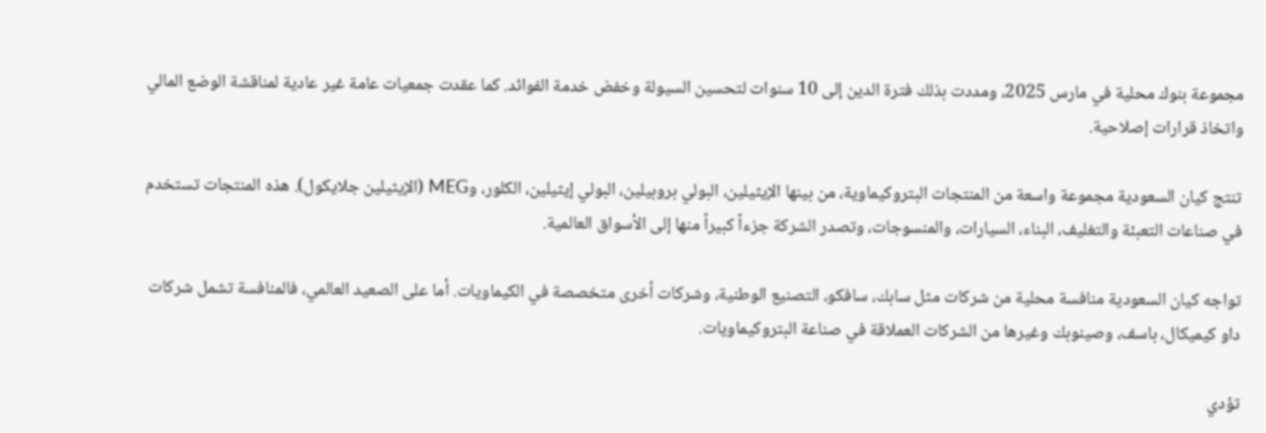مجموعة بنوك محلية في مارس 2025، ومددت بذلك فترة الدين إلى 10 سنوات لتحسين السيولة وخفض خدمة الفوائد. كما عقدت جمعيات عامة غير عادية لمناقشة الوضع المالي واتخاذ قرارات إصلاحية.

تنتج كيان السعودية مجموعة واسعة من المنتجات البتروكيماوية، من بينها الإيثيلين، البولي بروبيلين، البولي إيثيلين، الكلور، وMEG (الإيثيلين جلايكول). هذه المنتجات تستخدم في صناعات التعبئة والتغليف، البناء، السيارات، والمنسوجات، وتصدر الشركة جزءاً كبيراً منها إلى الأسواق العالمية.

تواجه كيان السعودية منافسة محلية من شركات مثل سابك، سافكو، التصنيع الوطنية، وشركات أخرى متخصصة في الكيماويات. أما على الصعيد العالمي، فالمنافسة تشمل شركات داو كيميكال، باسف، وصينوبك وغيرها من الشركات العملاقة في صناعة البتروكيماويات.

تؤدي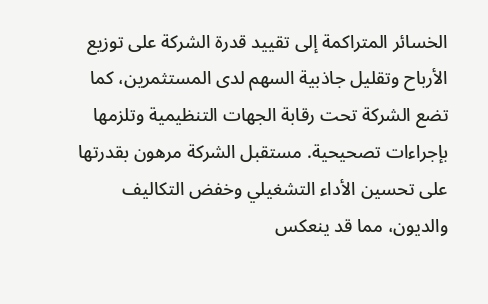الخسائر المتراكمة إلى تقييد قدرة الشركة على توزيع الأرباح وتقليل جاذبية السهم لدى المستثمرين، كما تضع الشركة تحت رقابة الجهات التنظيمية وتلزمها بإجراءات تصحيحية. مستقبل الشركة مرهون بقدرتها على تحسين الأداء التشغيلي وخفض التكاليف والديون، مما قد ينعكس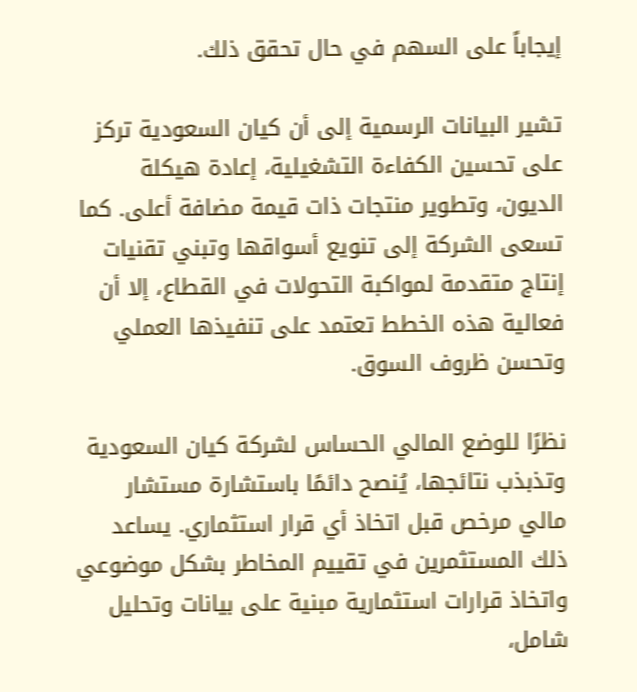إيجاباً على السهم في حال تحقق ذلك.

تشير البيانات الرسمية إلى أن كيان السعودية تركز على تحسين الكفاءة التشغيلية، إعادة هيكلة الديون، وتطوير منتجات ذات قيمة مضافة أعلى. كما تسعى الشركة إلى تنويع أسواقها وتبني تقنيات إنتاج متقدمة لمواكبة التحولات في القطاع، إلا أن فعالية هذه الخطط تعتمد على تنفيذها العملي وتحسن ظروف السوق.

نظرًا للوضع المالي الحساس لشركة كيان السعودية وتذبذب نتائجها، يُنصح دائمًا باستشارة مستشار مالي مرخص قبل اتخاذ أي قرار استثماري. يساعد ذلك المستثمرين في تقييم المخاطر بشكل موضوعي واتخاذ قرارات استثمارية مبنية على بيانات وتحليل شامل،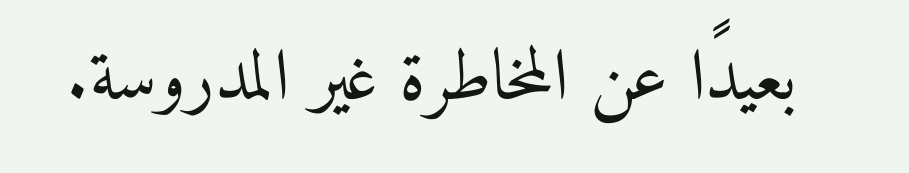بعيدًا عن المخاطرة غير المدروسة.